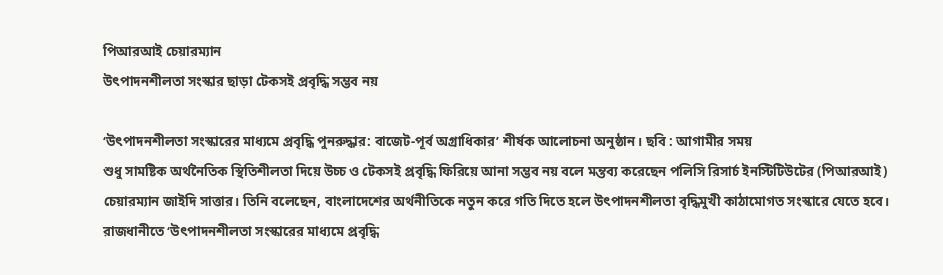পিআরআই চেয়ারম্যান
উৎপাদনশীলতা সংস্কার ছাড়া টেকসই প্রবৃদ্ধি সম্ভব নয়

‘উৎপাদনশীলতা সংস্কারের মাধ্যমে প্রবৃদ্ধি পুনরুদ্ধার: বাজেট-পূর্ব অগ্রাধিকার’ শীর্ষক আলোচনা অনুষ্ঠান। ছবি : আগামীর সময়
শুধু সামষ্টিক অর্থনৈতিক স্থিতিশীলতা দিয়ে উচ্চ ও টেকসই প্রবৃদ্ধি ফিরিয়ে আনা সম্ভব নয় বলে মন্তব্য করেছেন পলিসি রিসার্চ ইনস্টিটিউটের (পিআরআই) চেয়ারম্যান জাইদি সাত্তার। তিনি বলেছেন, বাংলাদেশের অর্থনীতিকে নতুন করে গতি দিতে হলে উৎপাদনশীলতা বৃদ্ধিমুখী কাঠামোগত সংস্কারে যেতে হবে।
রাজধানীতে ‘উৎপাদনশীলতা সংস্কারের মাধ্যমে প্রবৃদ্ধি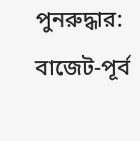পুনরুদ্ধার: বাজেট-পূর্ব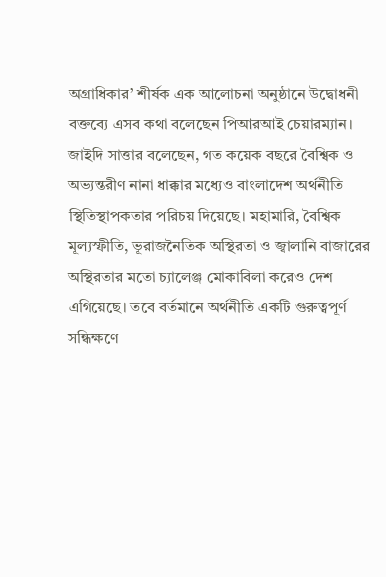অগ্রাধিকার’ শীর্ষক এক আলোচনা অনুষ্ঠানে উদ্বোধনী বক্তব্যে এসব কথা বলেছেন পিআরআই চেয়ারম্যান।
জাইদি সাত্তার বলেছেন, গত কয়েক বছরে বৈশ্বিক ও অভ্যন্তরীণ নানা ধাক্কার মধ্যেও বাংলাদেশ অর্থনীতি স্থিতিস্থাপকতার পরিচয় দিয়েছে। মহামারি, বৈশ্বিক মূল্যস্ফীতি, ভূরাজনৈতিক অস্থিরতা ও জ্বালানি বাজারের অস্থিরতার মতো চ্যালেঞ্জ মোকাবিলা করেও দেশ এগিয়েছে। তবে বর্তমানে অর্থনীতি একটি গুরুত্বপূর্ণ সন্ধিক্ষণে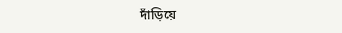দাঁড়িয়ে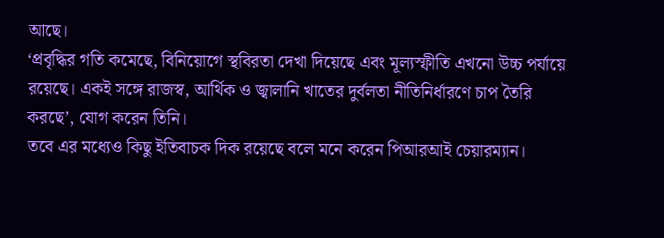আছে।
‘প্রবৃদ্ধির গতি কমেছে, বিনিয়োগে স্থবিরতা দেখা দিয়েছে এবং মূল্যস্ফীতি এখনো উচ্চ পর্যায়ে রয়েছে। একই সঙ্গে রাজস্ব, আর্থিক ও জ্বালানি খাতের দুর্বলতা নীতিনির্ধারণে চাপ তৈরি করছে’, যোগ করেন তিনি।
তবে এর মধ্যেও কিছু ইতিবাচক দিক রয়েছে বলে মনে করেন পিআরআই চেয়ারম্যান।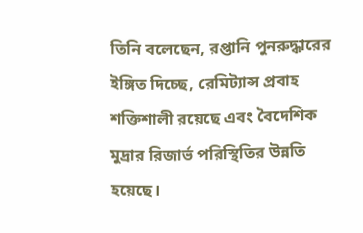তিনি বলেছেন, রপ্তানি পুনরুদ্ধারের ইঙ্গিত দিচ্ছে, রেমিট্যান্স প্রবাহ শক্তিশালী রয়েছে এবং বৈদেশিক মুদ্রার রিজার্ভ পরিস্থিতির উন্নতি হয়েছে।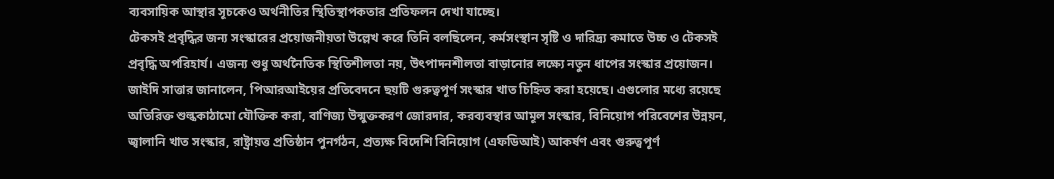ব্যবসায়িক আস্থার সূচকেও অর্থনীতির স্থিতিস্থাপকতার প্রতিফলন দেখা যাচ্ছে।
টেকসই প্রবৃদ্ধির জন্য সংস্কারের প্রয়োজনীয়তা উল্লেখ করে তিনি বলছিলেন, কর্মসংস্থান সৃষ্টি ও দারিদ্র্য কমাতে উচ্চ ও টেকসই প্রবৃদ্ধি অপরিহার্য। এজন্য শুধু অর্থনৈতিক স্থিতিশীলতা নয়, উৎপাদনশীলতা বাড়ানোর লক্ষ্যে নতুন ধাপের সংস্কার প্রয়োজন।
জাইদি সাত্তার জানালেন, পিআরআইয়ের প্রতিবেদনে ছয়টি গুরুত্বপূর্ণ সংস্কার খাত চিহ্নিত করা হয়েছে। এগুলোর মধ্যে রয়েছে অতিরিক্ত শুল্ককাঠামো যৌক্তিক করা, বাণিজ্য উন্মুক্তকরণ জোরদার, করব্যবস্থার আমূল সংস্কার, বিনিয়োগ পরিবেশের উন্নয়ন, জ্বালানি খাত সংস্কার, রাষ্ট্রায়ত্ত প্রতিষ্ঠান পুনর্গঠন, প্রত্যক্ষ বিদেশি বিনিয়োগ (এফডিআই) আকর্ষণ এবং গুরুত্বপূর্ণ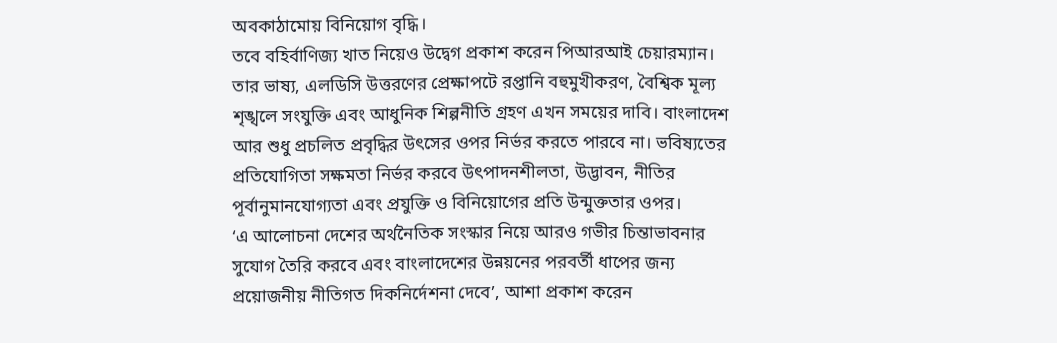অবকাঠামোয় বিনিয়োগ বৃদ্ধি।
তবে বহির্বাণিজ্য খাত নিয়েও উদ্বেগ প্রকাশ করেন পিআরআই চেয়ারম্যান। তার ভাষ্য, এলডিসি উত্তরণের প্রেক্ষাপটে রপ্তানি বহুমুখীকরণ, বৈশ্বিক মূল্য শৃঙ্খলে সংযুক্তি এবং আধুনিক শিল্পনীতি গ্রহণ এখন সময়ের দাবি। বাংলাদেশ আর শুধু প্রচলিত প্রবৃদ্ধির উৎসের ওপর নির্ভর করতে পারবে না। ভবিষ্যতের প্রতিযোগিতা সক্ষমতা নির্ভর করবে উৎপাদনশীলতা, উদ্ভাবন, নীতির পূর্বানুমানযোগ্যতা এবং প্রযুক্তি ও বিনিয়োগের প্রতি উন্মুক্ততার ওপর।
‘এ আলোচনা দেশের অর্থনৈতিক সংস্কার নিয়ে আরও গভীর চিন্তাভাবনার সুযোগ তৈরি করবে এবং বাংলাদেশের উন্নয়নের পরবর্তী ধাপের জন্য প্রয়োজনীয় নীতিগত দিকনির্দেশনা দেবে’, আশা প্রকাশ করেন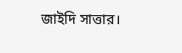জাইদি সাত্তার।